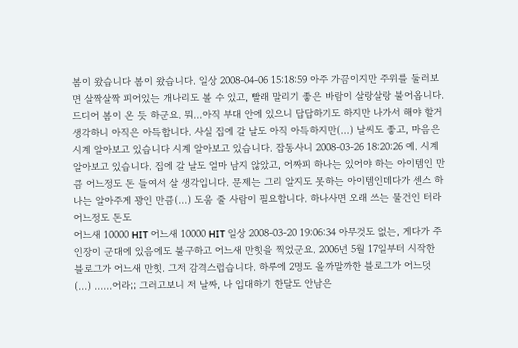봄이 왔습니다 봄이 왔습니다. 일상 2008-04-06 15:18:59 아주 가끔이지만 주위를 둘러보면 살짝살짝 피어있는 개나리도 볼 수 있고, 빨래 말리기 좋은 바람이 살랑살랑 불어옵니다. 드디어 봄이 온 듯 하군요. 뭐...아직 부대 안에 있으니 답답하기도 하지만 나가서 해야 할거 생각하니 아직은 아득합니다. 사실 집에 갈 날도 아직 아득하지만(...) 날씨도 좋고, 마음은
시계 알아보고 있습니다 시계 알아보고 있습니다. 잡동사니 2008-03-26 18:20:26 예. 시계 알아보고 있습니다. 집에 갈 날도 얼마 남지 않았고, 어짜피 하나는 있어야 하는 아이템인 만큼 어느정도 돈 들여서 살 생각입니다. 문제는 그리 알지도 못하는 아이템인데다가 센스 하나는 알아주게 꽝인 만큼(...) 도움 줄 사람이 필요합니다. 하나사면 오래 쓰는 물건인 터라 어느정도 돈도
어느새 10000 HIT 어느새 10000 HIT 일상 2008-03-20 19:06:34 아무것도 없는, 게다가 주인장이 군대에 있음에도 불구하고 어느새 만힛을 찍었군요. 2006년 5월 17일부터 시작한 블로그가 어느새 만힛. 그저 감격스럽습니다. 하루에 2명도 올까말까한 블로그가 어느덧(...) ......어라;; 그러고보니 저 날짜, 나 입대하기 한달도 안남은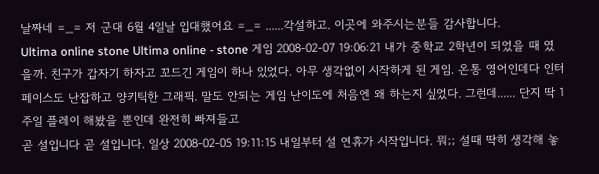날짜네 =_= 저 군대 6월 4일날 입대했어요 =_= ......각설하고. 이곳에 와주시는분들 감사합니다.
Ultima online stone Ultima online - stone 게임 2008-02-07 19:06:21 내가 중학교 2학년이 되었을 때 였을까. 친구가 갑자기 하자고 꼬드긴 게임이 하나 있었다. 아무 생각없이 시작하게 된 게임. 온통 영어인데다 인터페이스도 난잡하고 양키틱한 그래픽. 말도 안되는 게임 난이도에 처음엔 왜 하는지 싶었다. 그런데...... 단지 딱 1주일 플레이 해봤을 뿐인데 완전히 빠져들고
곧 설입니다 곧 설입니다. 일상 2008-02-05 19:11:15 내일부터 설 연휴가 시작입니다. 뭐;; 설때 딱히 생각해 놓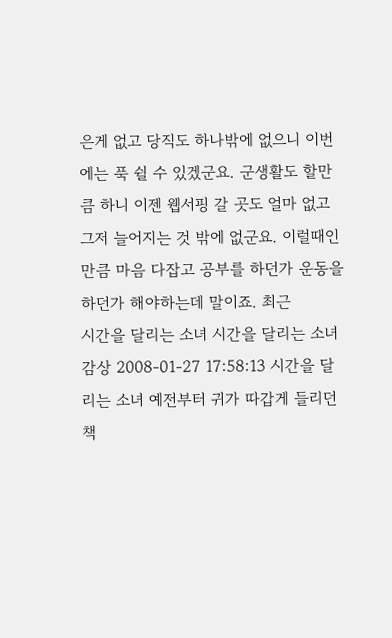은게 없고 당직도 하나밖에 없으니 이번에는 푹 쉴 수 있겠군요. 군생활도 할만큼 하니 이젠 웹서핑 갈 곳도 얼마 없고 그저 늘어지는 것 밖에 없군요. 이럴때인 만큼 마음 다잡고 공부를 하던가 운동을 하던가 해야하는데 말이죠. 최근
시간을 달리는 소녀 시간을 달리는 소녀 감상 2008-01-27 17:58:13 시간을 달리는 소녀 예전부터 귀가 따갑게 들리던 책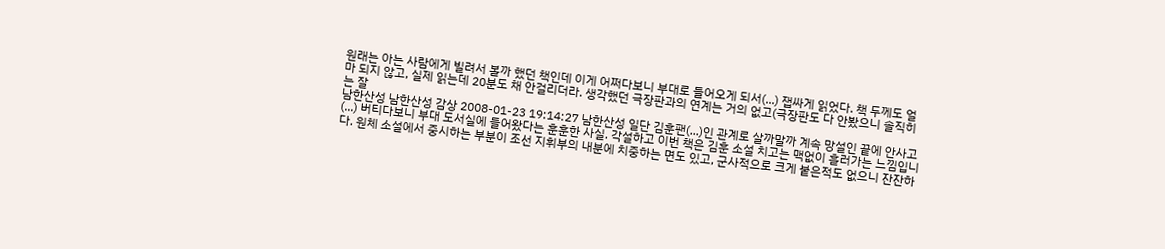원래는 아는 사람에게 빌려서 볼까 했던 책인데 이게 어쩌다보니 부대로 들어오게 되서(...) 잽싸게 읽었다. 책 두께도 얼마 되지 않고, 실제 읽는데 20분도 채 안걸리더라. 생각했던 극장판과의 연계는 거의 없고(극장판도 다 안봤으니 솔직히는 잘
남한산성 남한산성 감상 2008-01-23 19:14:27 남한산성 일단 김훈팬(...)인 관계로 살까말까 계속 망설인 끝에 안사고(...) 버티다보니 부대 도서실에 들어왔다는 훈훈한 사실. 각설하고 이번 책은 김훈 소설 치고는 맥없이 흘러가는 느낌입니다. 원체 소설에서 중시하는 부분이 조선 지휘부의 내분에 치중하는 면도 있고, 군사적으로 크게 붙은적도 없으니 잔잔하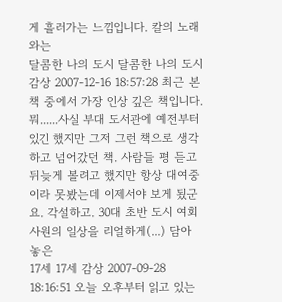게 흘러가는 느낌입니다. 칼의 노래와는
달콤한 나의 도시 달콤한 나의 도시 감상 2007-12-16 18:57:28 최근 본 책 중에서 가장 인상 깊은 책입니다. 뭐......사실 부대 도서관에 예전부터 있긴 했지만 그저 그런 책으로 생각하고 넘어갔던 책. 사람들 평 듣고 뒤늦게 볼려고 했지만 항상 대여중이라 못봤는데 이제서야 보게 됬군요. 각설하고. 30대 초반 도시 여회사원의 일상을 리얼하게(...) 담아 놓은
17세 17세 감상 2007-09-28 18:16:51 오늘 오후부터 읽고 있는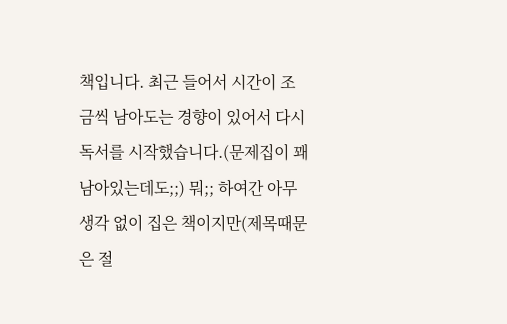책입니다. 최근 들어서 시간이 조금씩 남아도는 경향이 있어서 다시 독서를 시작했습니다.(문제집이 꽤 남아있는데도;;) 뭐;; 하여간 아무 생각 없이 집은 책이지만(제목때문은 절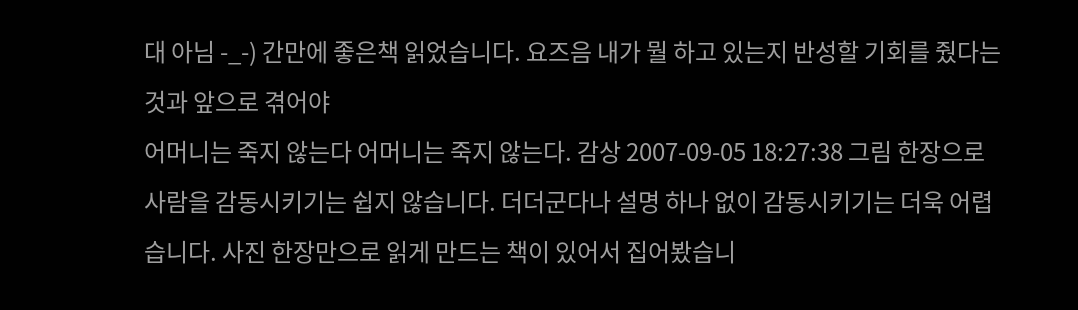대 아님 -_-) 간만에 좋은책 읽었습니다. 요즈음 내가 뭘 하고 있는지 반성할 기회를 줬다는 것과 앞으로 겪어야
어머니는 죽지 않는다 어머니는 죽지 않는다. 감상 2007-09-05 18:27:38 그림 한장으로 사람을 감동시키기는 쉽지 않습니다. 더더군다나 설명 하나 없이 감동시키기는 더욱 어렵습니다. 사진 한장만으로 읽게 만드는 책이 있어서 집어봤습니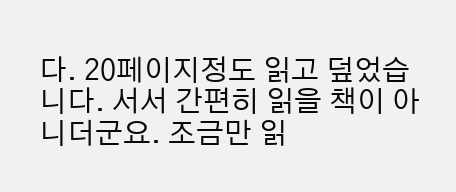다. 20페이지정도 읽고 덮었습니다. 서서 간편히 읽을 책이 아니더군요. 조금만 읽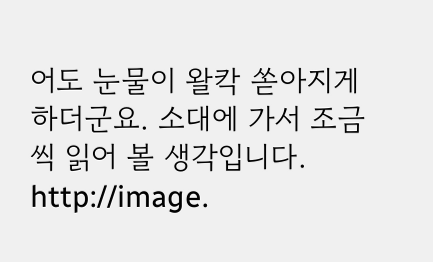어도 눈물이 왈칵 쏟아지게 하더군요. 소대에 가서 조금씩 읽어 볼 생각입니다. http://image.